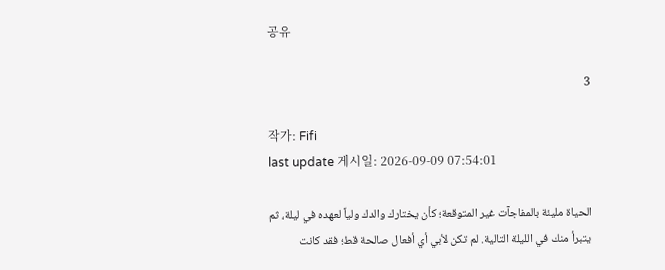공유

3

작가: Fifi
last update 게시일: 2026-09-09 07:54:01

الحياة مليئة بالمفاجآت غير المتوقعة؛ كأن يختارك والدك ولياً لعهده في ليلة، ثم يتبرأ منك في الليلة التالية. لم تكن لأبي أي أفعال صالحة قط؛ فقد كانت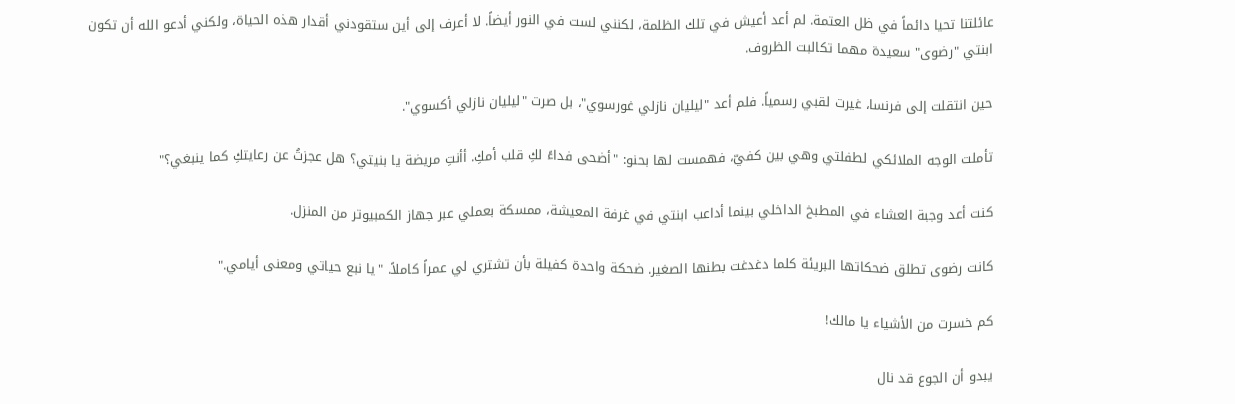عائلتنا تحيا دائماً في ظل العتمة. لم أعد أعيش في تلك الظلمة، لكنني لست في النور أيضاً. لا أعرف إلى أين ستقودني أقدار هذه الحياة، ولكني أدعو الله أن تكون ابنتي "رضوى" سعيدة مهما تكالبت الظروف.

حين انتقلت إلى فرنسا، غيرت لقبي رسمياً. فلم أعد "ليليان نازلي غورسوي"، بل صرت "ليليان نازلي أكسوي".

تأملت الوجه الملائكي لطفلتي وهي بين كفيّ، فهمست لها بحنو: "أضحى فداءً لكِ قلب أمكِ. أأنتِ مريضة يا بنيتي؟ هل عجزتُ عن رعايتكِ كما ينبغي؟"

كنت أعد وجبة العشاء في المطبخ الداخلي بينما أداعب ابنتي في غرفة المعيشة، ممسكة بعملي عبر جهاز الكمبيوتر من المنزل.

كانت رضوى تطلق ضحكاتها البريئة كلما دغدغت بطنها الصغير. ضحكة واحدة كفيلة بأن تشتري لي عمراً كاملاً. "يا نبع حياتي ومعنى أيامي."

كم خسرت من الأشياء يا مالك!

يبدو أن الجوع قد نال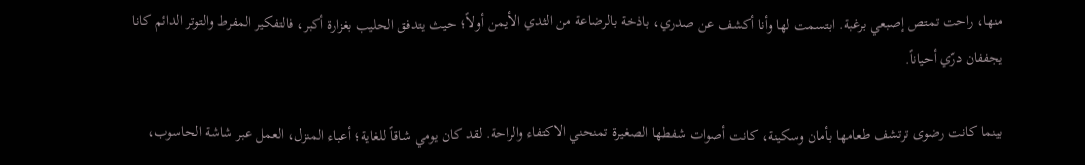منها، راحت تمتص إصبعي برغبة. ابتسمت لها وأنا أكشف عن صدري، باذخة بالرضاعة من الثدي الأيمن أولاً؛ حيث يتدفق الحليب بغزارة أكبر، فالتفكير المفرط والتوتر الدائم كانا يجففان درّي أحياناً.

بينما كانت رضوى ترتشف طعامها بأمان وسكينة، كانت أصوات شفطها الصغيرة تمنحني الاكتفاء والراحة. لقد كان يومي شاقاً للغاية؛ أعباء المنزل، العمل عبر شاشة الحاسوب،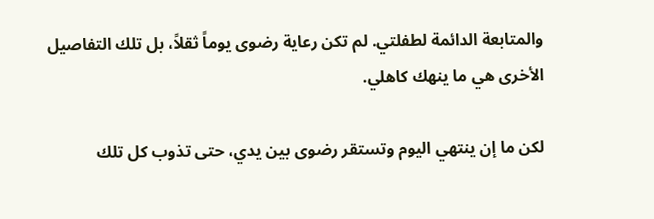والمتابعة الدائمة لطفلتي. لم تكن رعاية رضوى يوماً ثقلاً، بل تلك التفاصيل الأخرى هي ما ينهك كاهلي.

لكن ما إن ينتهي اليوم وتستقر رضوى بين يدي، حتى تذوب كل تلك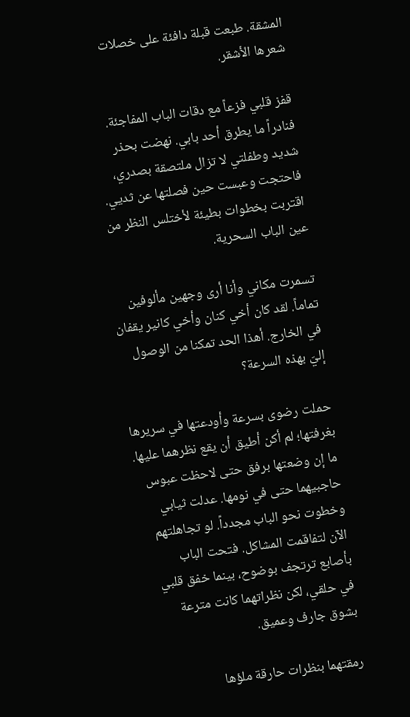المشقة. طبعت قبلة دافئة على خصلات شعرها الأشقر.

قفز قلبي فزعاً مع دقات الباب المفاجئة. فنادراً ما يطرق أحد بابي. نهضت بحذر شديد وطفلتي لا تزال ملتصقة بصدري، فاحتجت وعبست حين فصلتها عن ثديي. اقتربت بخطوات بطيئة لأختلس النظر من عين الباب السحرية.

تسمرت مكاني وأنا أرى وجهين مألوفين تماماً. لقد كان أخي كنان وأخي كانير يقفان في الخارج. أهذا الحد تمكنا من الوصول إليّ بهذه السرعة؟

حملت رضوى بسرعة وأودعتها في سريرها بغرفتها؛ لم أكن أطيق أن يقع نظرهما عليها. ما إن وضعتها برفق حتى لاحظت عبوس حاجبيهما حتى في نومها. عدلت ثيابي وخطوت نحو الباب مجدداً. لو تجاهلتهم الآن لتفاقمت المشاكل. فتحت الباب بأصابع ترتجف بوضوح، بينما خفق قلبي في حلقي، لكن نظراتهما كانت مترعة بشوق جارف وعميق.

رمقتهما بنظرات حارقة ملؤها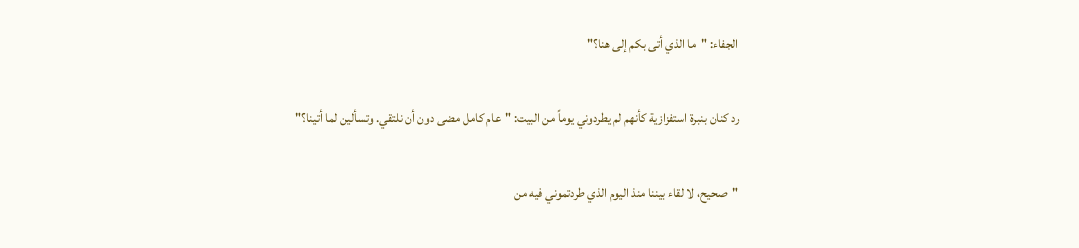الجفاء: "ما الذي أتى بكم إلى هنا؟"

رد كنان بنبرة استفزازية كأنهم لم يطردوني يوماً من البيت: "عام كامل مضى دون أن نلتقي. وتسألين لما أتينا؟"

"صحيح، لا لقاء بيننا منذ اليوم الذي طردتموني فيه من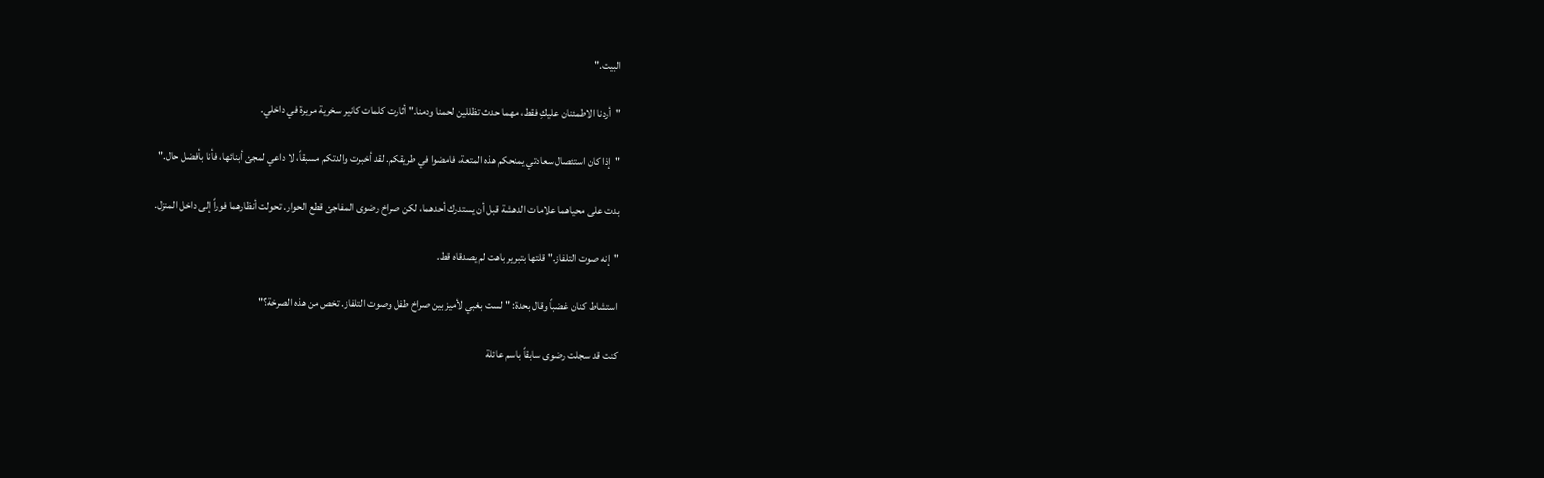البيت."

"أردنا الاطمئنان عليكِ فقط، مهما حدث تظللين لحمنا ودمنا." أثارت كلمات كانير سخرية مريرة في داخلي.

"إذا كان استئصال سعادتي يمنحكم هذه المتعة، فامضوا في طريقكم. لقد أخبرت والدتكم مسبقاً، لا داعي لمجئ أبنائها، فأنا بأفضل حال."

بدت على محياهما علامات الدهشة قبل أن يستدرك أحدهما، لكن صراخ رضوى المفاجئ قطع الحوار. تحولت أنظارهما فوراً إلى داخل المنزل.

"إنه صوت التلفاز." قلتها بتبرير باهت لم يصدقاه قط.

استشاط كنان غضباً وقال بحدة: "لست بغبي لأميز بين صراخ طفل وصوت التلفاز. تخص من هذه الصرخة؟"

كنت قد سجلت رضوى سابقاً باسم عائلة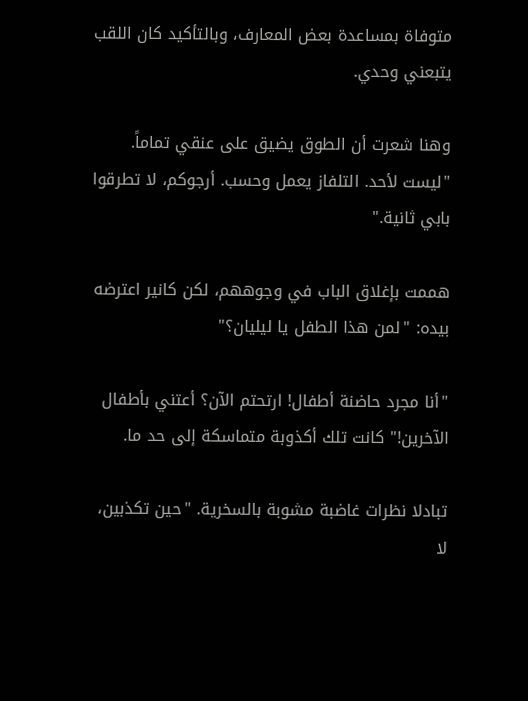متوفاة بمساعدة بعض المعارف، وبالتأكيد كان اللقب يتبعني وحدي.

وهنا شعرت أن الطوق يضيق على عنقي تماماً. "ليست لأحد. التلفاز يعمل وحسب. أرجوكم، لا تطرقوا بابي ثانية."

هممت بإغلاق الباب في وجوههم، لكن كانير اعترضه بيده: "لمن هذا الطفل يا ليليان؟"

"أنا مجرد حاضنة أطفال! ارتحتم الآن؟ أعتني بأطفال الآخرين!" كانت تلك أكذوبة متماسكة إلى حد ما.

تبادلا نظرات غاضبة مشوبة بالسخرية. "حين تكذبين، لا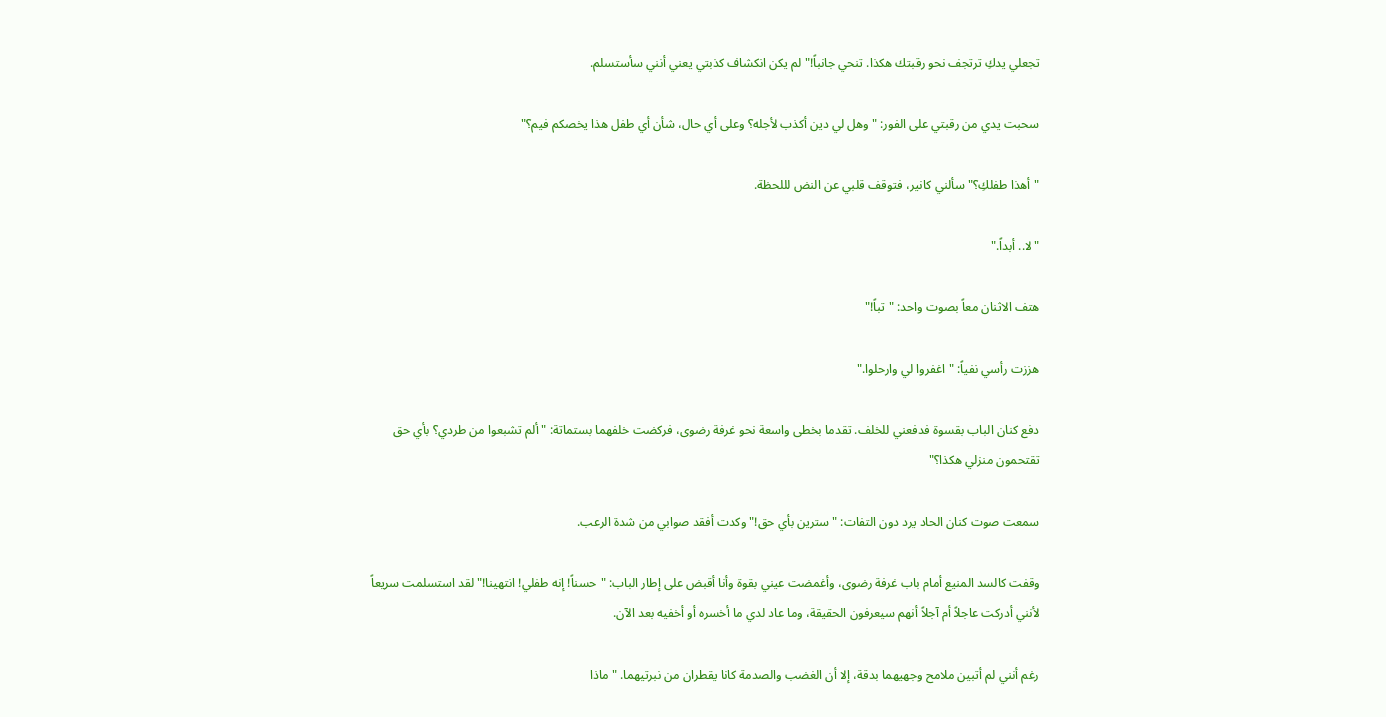تجعلي يدكِ ترتجف نحو رقبتك هكذا. تنحي جانباً!" لم يكن انكشاف كذبتي يعني أنني سأستسلم.

سحبت يدي من رقبتي على الفور: "وهل لي دين أكذب لأجله؟ وعلى أي حال، شأن أي طفل هذا يخصكم فيم؟"

"أهذا طفلكِ؟" سألني كانير، فتوقف قلبي عن النض لللحظة.

"لا.. أبداً."

هتف الاثنان معاً بصوت واحد: "تباً!"

هززت رأسي نفياً: "اغفروا لي وارحلوا."

دفع كنان الباب بقسوة فدفعني للخلف. تقدما بخطى واسعة نحو غرفة رضوى، فركضت خلفهما بستماتة: "ألم تشبعوا من طردي؟ بأي حق تقتحمون منزلي هكذا؟"

سمعت صوت كنان الحاد يرد دون التفات: "سترين بأي حق!" وكدت أفقد صوابي من شدة الرعب.

وقفت كالسد المنيع أمام باب غرفة رضوى، وأغمضت عيني بقوة وأنا أقبض على إطار الباب: "حسناً! إنه طفلي! انتهينا!" لقد استسلمت سريعاً لأنني أدركت عاجلاً أم آجلاً أنهم سيعرفون الحقيقة، وما عاد لدي ما أخسره أو أخفيه بعد الآن.

رغم أنني لم أتبين ملامح وجهيهما بدقة، إلا أن الغضب والصدمة كانا يقطران من نبرتيهما. "ماذا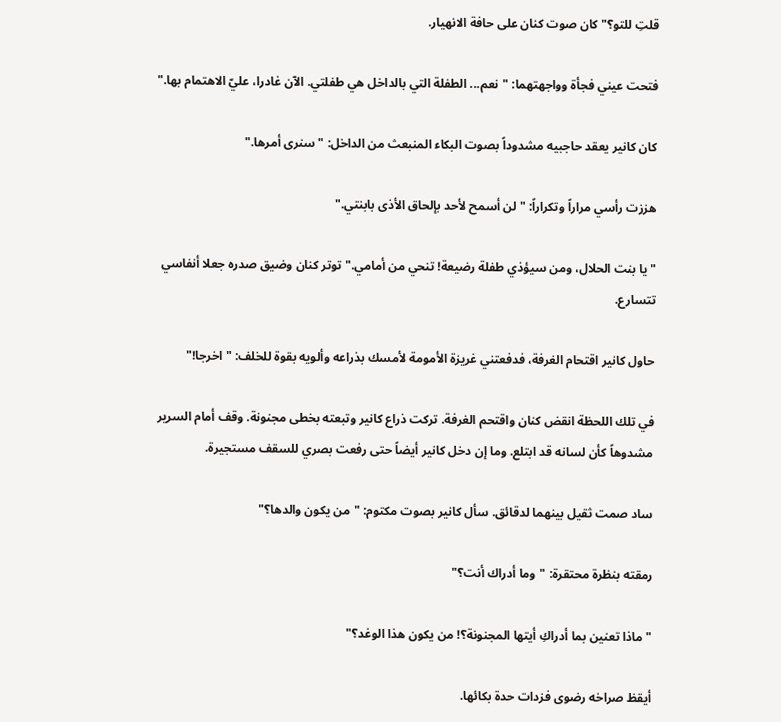قلتِ للتو؟" كان صوت كنان على حافة الانهيار.

فتحت عيني فجأة وواجهتهما: "نعم... الطفلة التي بالداخل هي طفلتي. الآن غادرا، عليّ الاهتمام بها."

كان كانير يعقد حاجبيه مشدوداً بصوت البكاء المنبعث من الداخل: "سنرى أمرها."

هززت رأسي مراراً وتكراراً: "لن أسمح لأحد بإلحاق الأذى بابنتي."

"يا بنت الحلال، ومن سيؤذي طفلة رضيعة! تنحي من أمامي." توتر كنان وضيق صدره جعلا أنفاسي تتسارع.

حاول كانير اقتحام الغرفة، فدفعتني غريزة الأمومة لأمسك بذراعه وألويه بقوة للخلف: "اخرجا!"

في تلك اللحظة انقض كنان واقتحم الغرفة. تركت ذراع كانير وتبعته بخطى مجنونة. وقف أمام السرير مشدوهاً كأن لسانه قد ابتلع. وما إن دخل كانير أيضاً حتى رفعت بصري للسقف مستجيرة.

ساد صمت ثقيل بينهما لدقائق. سأل كانير بصوت مكتوم: "من يكون والدها؟"

رمقته بنظرة محتقرة: "وما أدراك أنت؟"

"ماذا تعنين بما أدراكِ أيتها المجنونة؟! من يكون هذا الوغد؟"

أيقظ صراخه رضوى فزدات حدة بكائها.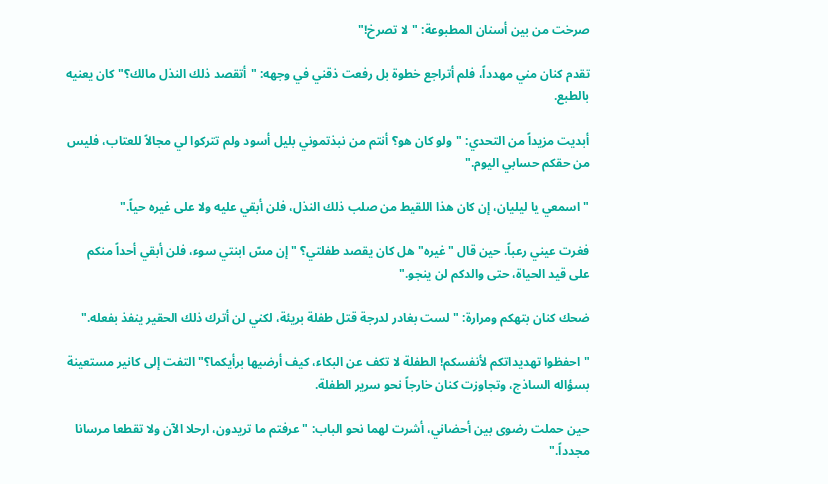صرخت من بين أسنان المطبوعة: "لا تصرخ!"

تقدم كنان مني مهدداً، فلم أتراجع خطوة بل رفعت ذقني في وجهه: "أتقصد ذلك النذل مالك؟" كان يعنيه بالطبع.

أبديت مزيداً من التحدي: "ولو كان هو؟ أنتم من نبذتموني بليل أسود ولم تتركوا لي مجالاً للعتاب، فليس من حقكم حسابي اليوم."

"اسمعي يا ليليان، إن كان هذا اللقيط من صلب ذلك النذل، فلن أبقي عليه ولا على غيره حياً."

فغرت عيني رعباً. حين قال "غيره" هل كان يقصد طفلتي؟ "إن مسّ ابنتي سوء، فلن أبقي أحداً منكم على قيد الحياة، حتى والدكم لن ينجو."

ضحك كنان بتهكم ومرارة: "لست بغادر لدرجة قتل طفلة بريئة، لكني لن أترك ذلك الحقير ينفذ بفعله."

"احفظوا تهديداتكم لأنفسكم! الطفلة لا تكف عن البكاء، كيف أرضيها برأيكما؟" التفت إلى كانير مستعينة بسؤاله الساذج، وتجاوزت كنان خارجاً نحو سرير الطفلة.

حين حملت رضوى بين أحضاني، أشرت لهما نحو الباب: "عرفتم ما تريدون، ارحلا الآن ولا تقطعا مرسانا مجدداً."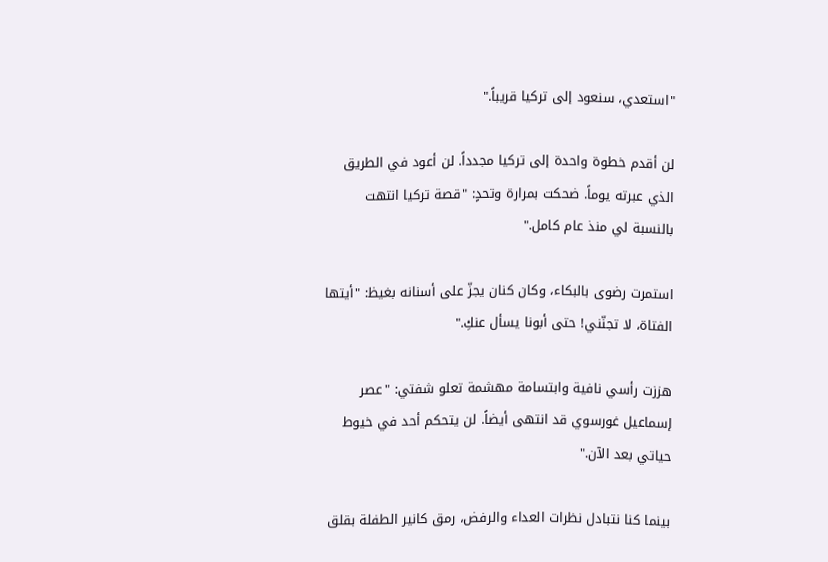"استعدي، سنعود إلى تركيا قريباً."

لن أقدم خطوة واحدة إلى تركيا مجدداً. لن أعود في الطريق الذي عبرته يوماً. ضحكت بمرارة وتحدٍ: "قصة تركيا انتهت بالنسبة لي منذ عام كامل."

استمرت رضوى بالبكاء، وكان كنان يجزّ على أسنانه بغيظ: "أيتها الفتاة، لا تجنّني! حتى أبونا يسأل عنكِ."

هززت رأسي نافية وابتسامة مهشمة تعلو شفتي: "عصر إسماعيل غورسوي قد انتهى أيضاً. لن يتحكم أحد في خيوط حياتي بعد الآن."

بينما كنا نتبادل نظرات العداء والرفض، رمق كانير الطفلة بقلق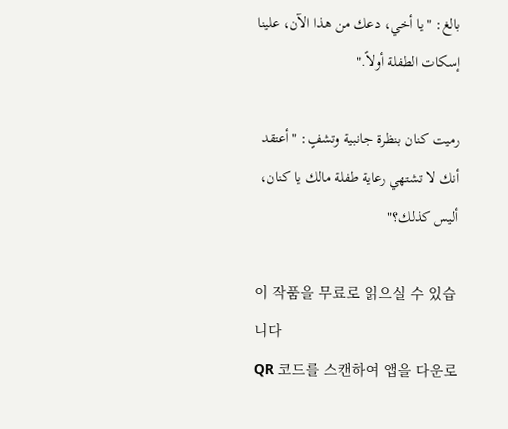بالغ: "يا أخي، دعك من هذا الآن، علينا إسكات الطفلة أولاً."

رميت كنان بنظرة جانبية وتشفٍ: "أعتقد أنك لا تشتهي رعاية طفلة مالك يا كنان، أليس كذلك؟"

이 작품을 무료로 읽으실 수 있습니다
QR 코드를 스캔하여 앱을 다운로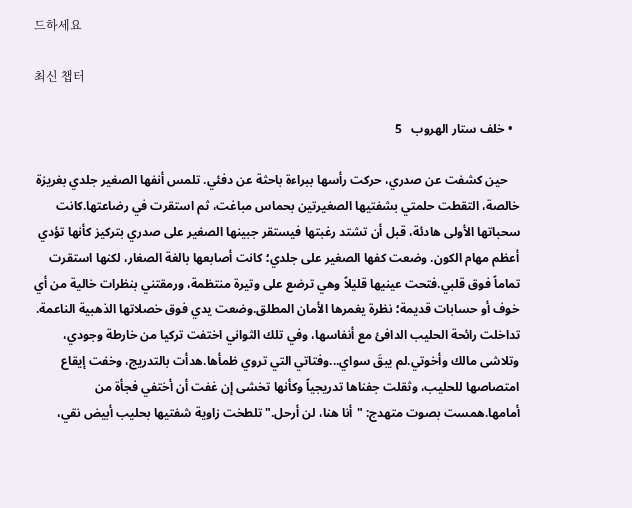드하세요

최신 챕터

  • خلف ستار الهروب   5

    حين كشفت عن صدري، حركت رأسها ببراءة باحثة عن دفئي. تلمس أنفها الصغير جلدي بغريزة خالصة، التقطت حلمتي بشفتيها الصغيرتين بحماس مباغت، ثم استقرت في رضاعتها.كانت سحباتها الأولى هادئة، قبل أن تشتد رغبتها فيستقر جبينها الصغير على صدري بتركيز كأنها تؤدي أعظم مهام الكون. وضعت كفها الصغير على جلدي؛ كانت أصابعها بالغة الصغار، لكنها استقرت تماماً فوق قلبي.فتحت عينيها قليلاً وهي ترضع على وتيرة منتظمة، ورمقتني بنظرات خالية من أي خوف أو حسابات قديمة؛ نظرة يغمرها الأمان المطلق.وضعت يدي فوق خصلاتها الذهبية الناعمة. تداخلت رائحة الحليب الدافئ مع أنفاسها، وفي تلك الثواني اختفت تركيا من خارطة وجودي، وتلاشى مالك وأخوتي.لم يبقَ سواي...وفتاتي التي تروي ظمأها.هدأت بالتدريج، وخفت إيقاع امتصاصها للحليب، وثقلت جفناها تدريجياً وكأنها تخشى إن غفت أن أختفي فجأة من أمامها.همست بصوت متهدج: "أنا هنا، لن أرحل."تلطخت زاوية شفتيها بحليب أبيض نقي،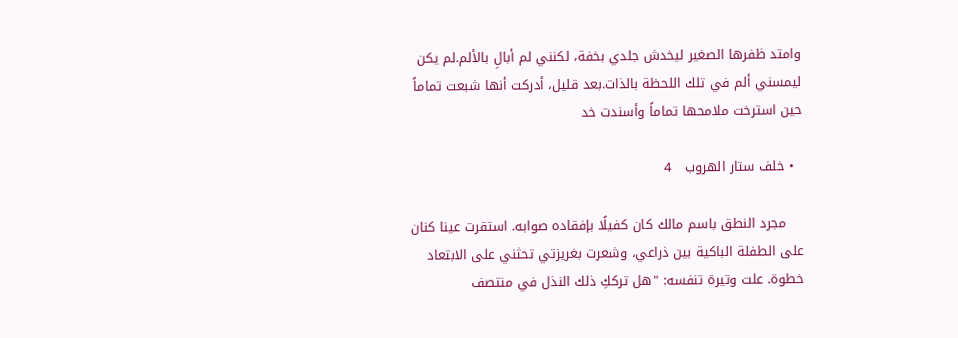وامتد ظفرها الصغير ليخدش جلدي بخفة، لكنني لم أبالِ بالألم.لم يكن ليمسني ألم في تلك اللحظة بالذات.بعد قليل، أدركت أنها شبعت تماماً حين استرخت ملامحها تماماً وأسندت خد

  • خلف ستار الهروب   4

    مجرد النطق باسم مالك كان كفيلًا بإفقاده صوابه. استقرت عينا كنان على الطفلة الباكية بين ذراعي، وشعرت بغريزتي تحثني على الابتعاد خطوة. علت وتيرة تنفسه: "هل ترككِ ذلك النذل في منتصف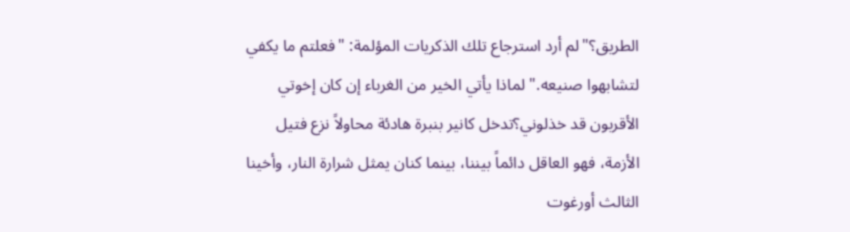الطريق؟"لم أرد استرجاع تلك الذكريات المؤلمة: "فعلتم ما يكفي لتشابهوا صنيعه." لماذا يأتي الخير من الغرباء إن كان إخوتي الأقربون قد خذلوني؟تدخل كانير بنبرة هادئة محاولاً نزع فتيل الأزمة، فهو العاقل دائماً بيننا، بينما كنان يمثل شرارة النار، وأخينا الثالث أورغوت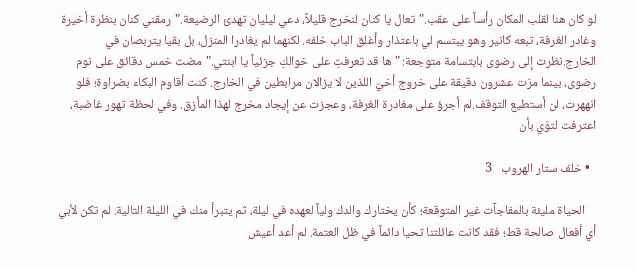لو كان هنا لقلب المكان رأساً على عقب."تعال يا كنان لنخرج قليلاً، دعي ليليان تهدئ الرضيعة."رمقني كنان بنظرة أخيرة وغادر الغرفة، تبعه كانير وهو يبتسم لي باعتذار وأغلق الباب خلفه. لكنهما لم يغادرا المنزل، بل بقيا يتربصان في الخارج.نظرت إلى رضوى بابتسامة متوجعة: "ها قد تعرفتِ على خوالكِ جزئياً يا ابنتي."مضت خمس دقائق على نوم رضوى، بينما مرّت عشرون دقيقة على خروج أخيّ اللذين لا يزالان مرابطين في الخارج. كنت أقاوم البكاء بضراوة؛ فلو انههرت، لن أستطيع التوقف.لم أجرؤ على مغادرة الغرفة، وعجزت عن إيجاد مخرج لهذا المأزق. وفي لحظة تهور غاضبة، اعترفت لتوّي بأن

  • خلف ستار الهروب   3

    الحياة مليئة بالمفاجآت غير المتوقعة؛ كأن يختارك والدك ولياً لعهده في ليلة، ثم يتبرأ منك في الليلة التالية. لم تكن لأبي أي أفعال صالحة قط؛ فقد كانت عائلتنا تحيا دائماً في ظل العتمة. لم أعد أعيش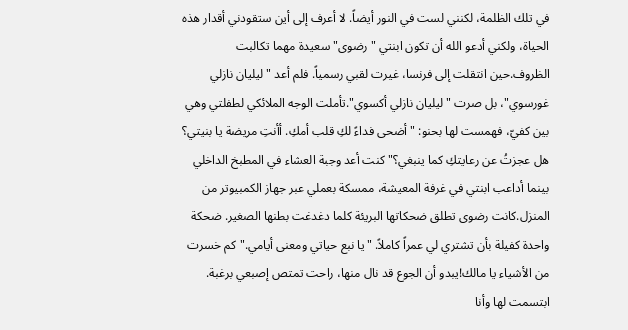في تلك الظلمة، لكنني لست في النور أيضاً. لا أعرف إلى أين ستقودني أقدار هذه الحياة، ولكني أدعو الله أن تكون ابنتي "رضوى" سعيدة مهما تكالبت الظروف.حين انتقلت إلى فرنسا، غيرت لقبي رسمياً. فلم أعد "ليليان نازلي غورسوي"، بل صرت "ليليان نازلي أكسوي".تأملت الوجه الملائكي لطفلتي وهي بين كفيّ، فهمست لها بحنو: "أضحى فداءً لكِ قلب أمكِ. أأنتِ مريضة يا بنيتي؟ هل عجزتُ عن رعايتكِ كما ينبغي؟"كنت أعد وجبة العشاء في المطبخ الداخلي بينما أداعب ابنتي في غرفة المعيشة، ممسكة بعملي عبر جهاز الكمبيوتر من المنزل.كانت رضوى تطلق ضحكاتها البريئة كلما دغدغت بطنها الصغير. ضحكة واحدة كفيلة بأن تشتري لي عمراً كاملاً. "يا نبع حياتي ومعنى أيامي."كم خسرت من الأشياء يا مالك!يبدو أن الجوع قد نال منها، راحت تمتص إصبعي برغبة. ابتسمت لها وأنا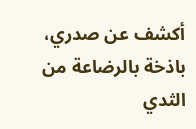أكشف عن صدري، باذخة بالرضاعة من الثدي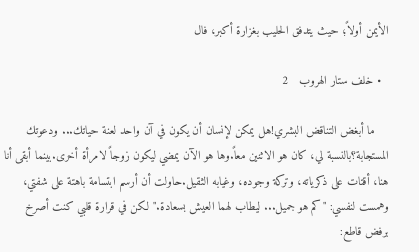الأيمن أولاً؛ حيث يتدفق الحليب بغزارة أكبر، فال

  • خلف ستار الهروب   2

    ما أبغض التناقض البشري!هل يمكن لإنسان أن يكون في آن واحد لعنة حياتك... ودعوتك المستجابة؟بالنسبة لي، كان هو الاثنين معاً.وها هو الآن يمضي ليكون زوجاً لامرأة أخرى.بينما أبقى أنا هنا، أقتات على ذكرياته، وتركة وجوده، وغيابه الثقيل.حاولت أن أرسم ابتسامة باهتة على شفتي، وهمست لنفسي: "كم هو جميل... ليطاب لهما العيش بسعادة."لكن في قرارة قلبي كنت أصرخ برفض قاطع: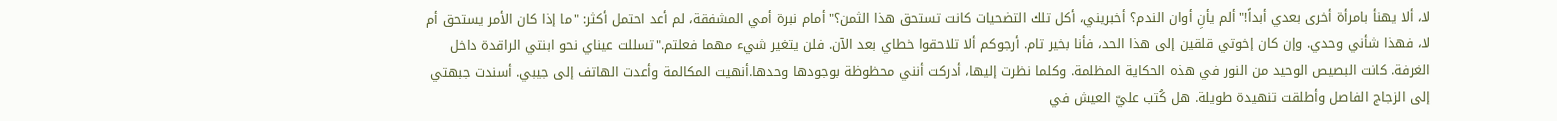لا، ألا يهنأ بامرأة أخرى بعدي أبداً!"ألم يأنِ أوان الندم؟ أخبريني، أكل تلك التضحيات كانت تستحق هذا الثمن؟"أمام نبرة أمي المشفقة، لم أعد احتمل أكثر: "ما إذا كان الأمر يستحق أم لا، فهذا شأني وحدي. وإن كان إخوتي قلقين إلى هذا الحد، فأنا بخير تام. أرجوكم ألا تلاحقوا خطاي بعد الآن. فلن يتغير شيء مهما فعلتم."تسللت عيناي نحو ابنتي الراقدة داخل الغرفة. كانت البصيص الوحيد من النور في هذه الحكاية المظلمة. وكلما نظرت إليها، أدركت أنني محظوظة بوجودها وحدها.أنهيت المكالمة وأعدت الهاتف إلى جيبي. أسندت جبهتي إلى الزجاج الفاصل وأطلقت تنهيدة طويلة. هل كُتب عليّ العيش في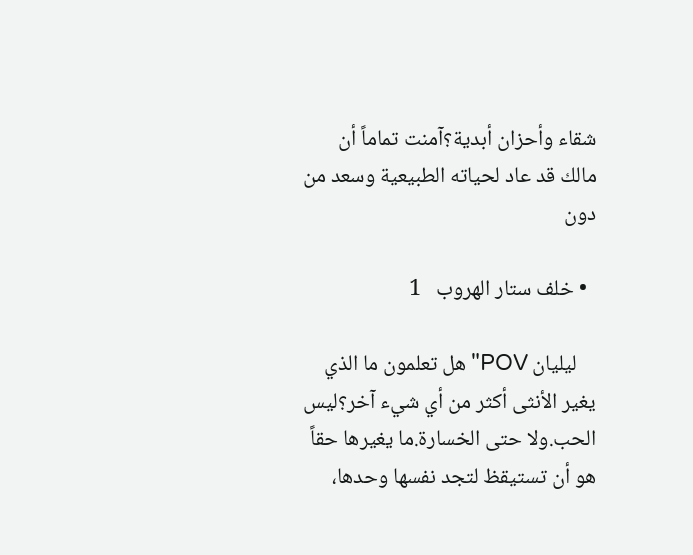شقاء وأحزان أبدية؟آمنت تماماً أن مالك قد عاد لحياته الطبيعية وسعد من دون

  • خلف ستار الهروب   1

    ليليان POV"هل تعلمون ما الذي يغير الأنثى أكثر من أي شيء آخر؟ليس الحب.ولا حتى الخسارة.ما يغيرها حقاً هو أن تستيقظ لتجد نفسها وحدها،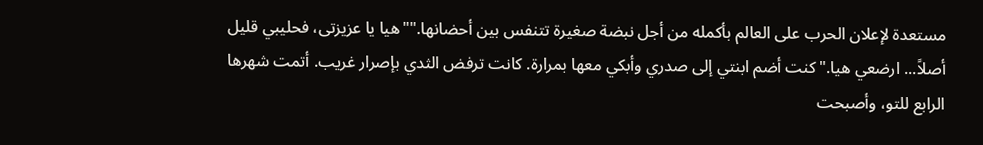مستعدة لإعلان الحرب على العالم بأكمله من أجل نبضة صغيرة تتنفس بين أحضانها.""هيا يا عزيزتى، فحليبي قليل أصلاً... ارضعي هيا."كنت أضم ابنتي إلى صدري وأبكي معها بمرارة. كانت ترفض الثدي بإصرار غريب. أتمت شهرها الرابع للتو، وأصبحت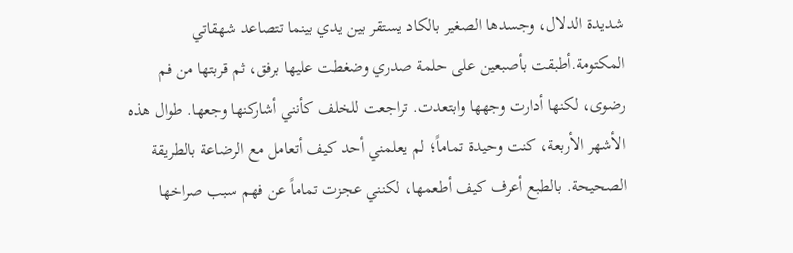شديدة الدلال، وجسدها الصغير بالكاد يستقر بين يدي بينما تتصاعد شهقاتي المكتومة.أطبقت بأصبعين على حلمة صدري وضغطت عليها برفق، ثم قربتها من فم رضوى، لكنها أدارت وجهها وابتعدت. تراجعت للخلف كأنني أشاركنها وجعها. طوال هذه الأشهر الأربعة، كنت وحيدة تماماً؛ لم يعلمني أحد كيف أتعامل مع الرضاعة بالطريقة الصحيحة. بالطبع أعرف كيف أطعمها، لكنني عجزت تماماً عن فهم سبب صراخها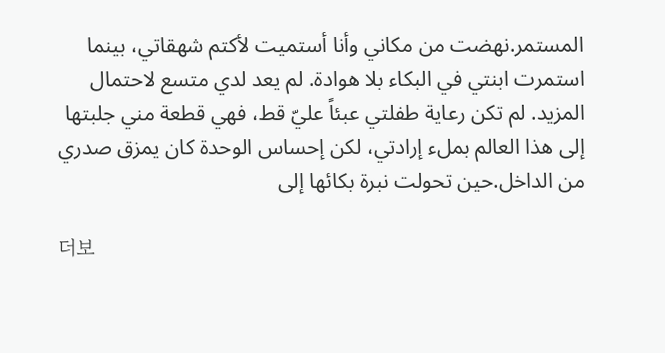المستمر.نهضت من مكاني وأنا أستميت لأكتم شهقاتي، بينما استمرت ابنتي في البكاء بلا هوادة. لم يعد لدي متسع لاحتمال المزيد. لم تكن رعاية طفلتي عبئاً عليّ قط، فهي قطعة مني جلبتها إلى هذا العالم بملء إرادتي، لكن إحساس الوحدة كان يمزق صدري من الداخل.حين تحولت نبرة بكائها إلى

더보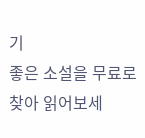기
좋은 소설을 무료로 찾아 읽어보세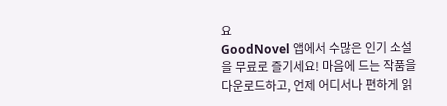요
GoodNovel 앱에서 수많은 인기 소설을 무료로 즐기세요! 마음에 드는 작품을 다운로드하고, 언제 어디서나 편하게 읽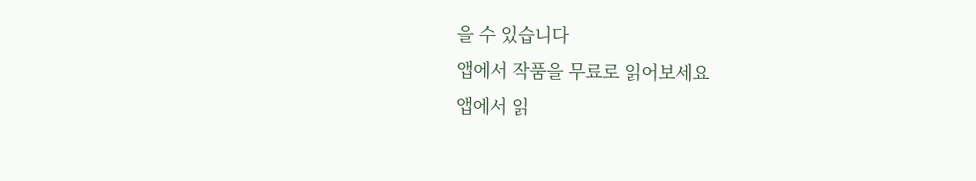을 수 있습니다
앱에서 작품을 무료로 읽어보세요
앱에서 읽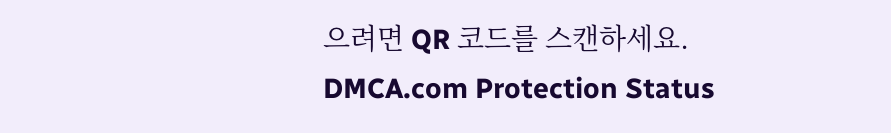으려면 QR 코드를 스캔하세요.
DMCA.com Protection Status